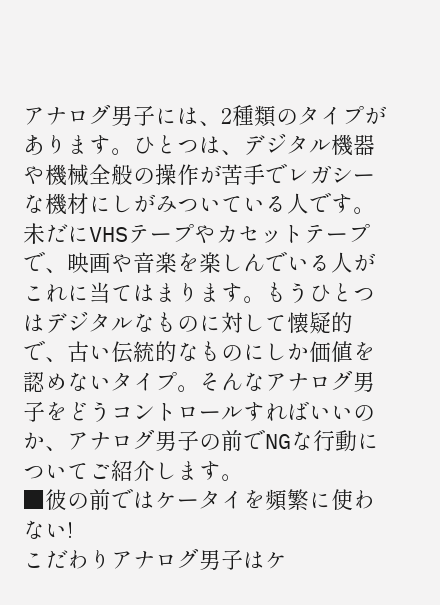アナログ男子には、2種類のタイプがあります。ひとつは、デジタル機器や機械全般の操作が苦手でレガシーな機材にしがみついている人です。未だにVHSテープやカセットテープで、映画や音楽を楽しんでいる人がこれに当てはまります。もうひとつはデジタルなものに対して懐疑的で、古い伝統的なものにしか価値を認めないタイプ。そんなアナログ男子をどうコントロールすればいいのか、アナログ男子の前でNGな行動についてご紹介します。
■彼の前ではケータイを頻繁に使わない!
こだわりアナログ男子はケ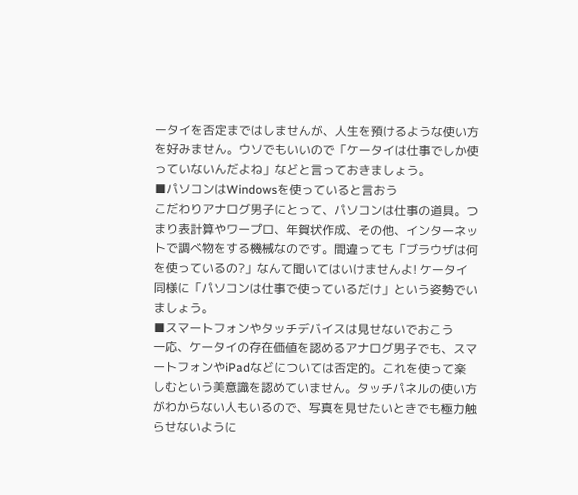ータイを否定まではしませんが、人生を預けるような使い方を好みません。ウソでもいいので「ケータイは仕事でしか使っていないんだよね」などと言っておきましょう。
■パソコンはWindowsを使っていると言おう
こだわりアナログ男子にとって、パソコンは仕事の道具。つまり表計算やワープロ、年賀状作成、その他、インターネットで調べ物をする機械なのです。間違っても「ブラウザは何を使っているの?」なんて聞いてはいけませんよ! ケータイ同様に「パソコンは仕事で使っているだけ」という姿勢でいましょう。
■スマートフォンやタッチデバイスは見せないでおこう
一応、ケータイの存在価値を認めるアナログ男子でも、スマートフォンやiPadなどについては否定的。これを使って楽しむという美意識を認めていません。タッチパネルの使い方がわからない人もいるので、写真を見せたいときでも極力触らせないように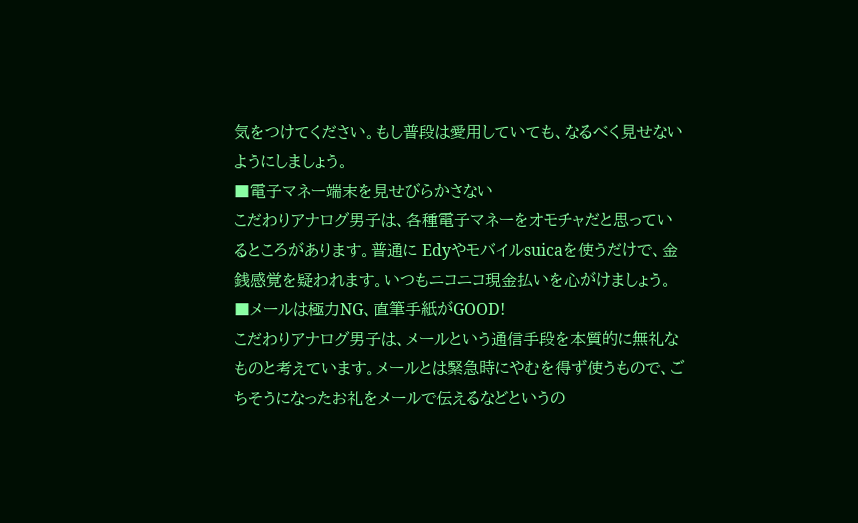気をつけてください。もし普段は愛用していても、なるべく見せないようにしましょう。
■電子マネー端末を見せびらかさない
こだわりアナログ男子は、各種電子マネーをオモチャだと思っているところがあります。普通に Edyやモバイルsuicaを使うだけで、金銭感覚を疑われます。いつもニコニコ現金払いを心がけましょう。
■メールは極力NG、直筆手紙がGOOD!
こだわりアナログ男子は、メールという通信手段を本質的に無礼なものと考えています。メールとは緊急時にやむを得ず使うもので、ごちそうになったお礼をメールで伝えるなどというの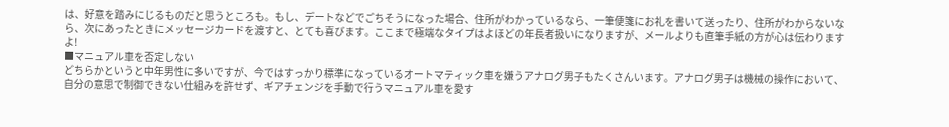は、好意を踏みにじるものだと思うところも。もし、デートなどでごちそうになった場合、住所がわかっているなら、一筆便箋にお礼を書いて送ったり、住所がわからないなら、次にあったときにメッセージカードを渡すと、とても喜びます。ここまで極端なタイプはよほどの年長者扱いになりますが、メールよりも直筆手紙の方が心は伝わりますよ!
■マニュアル車を否定しない
どちらかというと中年男性に多いですが、今ではすっかり標準になっているオートマティック車を嫌うアナログ男子もたくさんいます。アナログ男子は機械の操作において、自分の意思で制御できない仕組みを許せず、ギアチェンジを手動で行うマニュアル車を愛す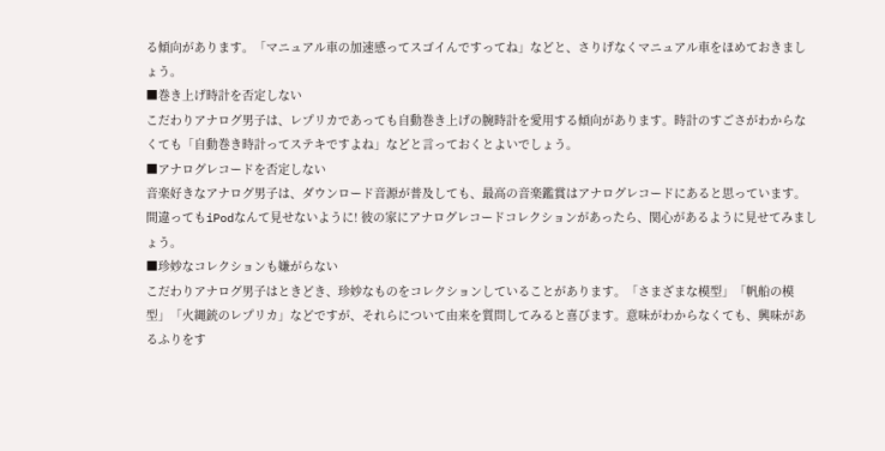る傾向があります。「マニュアル車の加速感ってスゴイんですってね」などと、さりげなくマニュアル車をほめておきましょう。
■巻き上げ時計を否定しない
こだわりアナログ男子は、レプリカであっても自動巻き上げの腕時計を愛用する傾向があります。時計のすごさがわからなくても「自動巻き時計ってステキですよね」などと言っておくとよいでしょう。
■アナログレコードを否定しない
音楽好きなアナログ男子は、ダウンロード音源が普及しても、最高の音楽鑑賞はアナログレコードにあると思っています。間違ってもiPodなんて見せないように! 彼の家にアナログレコードコレクションがあったら、関心があるように見せてみましょう。
■珍妙なコレクションも嫌がらない
こだわりアナログ男子はときどき、珍妙なものをコレクションしていることがあります。「さまざまな模型」「帆船の模型」「火縄銃のレプリカ」などですが、それらについて由来を質問してみると喜びます。意味がわからなくても、興味があるふりをす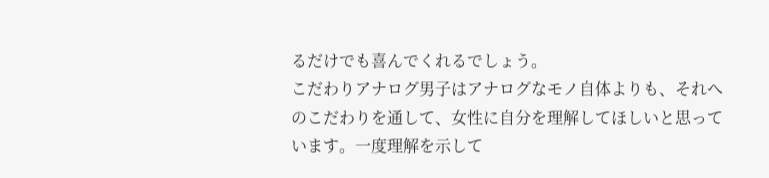るだけでも喜んでくれるでしょう。
こだわりアナログ男子はアナログなモノ自体よりも、それへのこだわりを通して、女性に自分を理解してほしいと思っています。一度理解を示して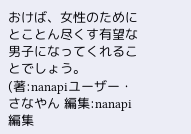おけば、女性のためにとことん尽くす有望な男子になってくれることでしょう。
(著:nanapiユーザー・さなやん 編集:nanapi編集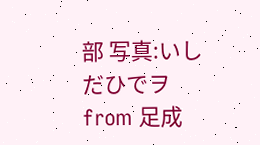部 写真:いしだひでヲ from 足成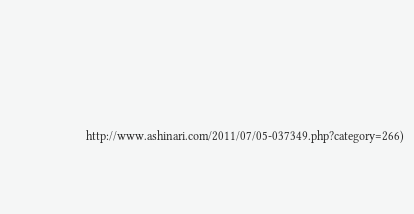http://www.ashinari.com/2011/07/05-037349.php?category=266)